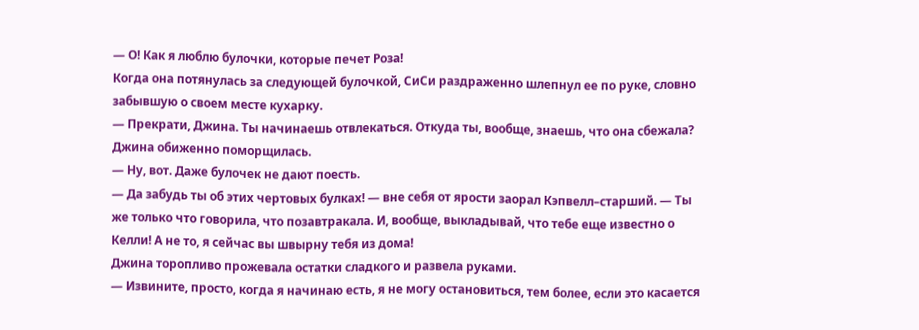— О! Как я люблю булочки, которые печет Роза!
Когда она потянулась за следующей булочкой, СиСи раздраженно шлепнул ее по руке, словно забывшую о своем месте кухарку.
— Прекрати, Джина. Ты начинаешь отвлекаться. Откуда ты, вообще, знаешь, что она сбежала?
Джина обиженно поморщилась.
— Ну, вот. Даже булочек не дают поесть.
— Да забудь ты об этих чертовых булках! — вне себя от ярости заорал Кэпвелл–старший. — Ты же только что говорила, что позавтракала. И, вообще, выкладывай, что тебе еще известно о Келли! А не то, я сейчас вы швырну тебя из дома!
Джина торопливо прожевала остатки сладкого и развела руками.
— Извините, просто, когда я начинаю есть, я не могу остановиться, тем более, если это касается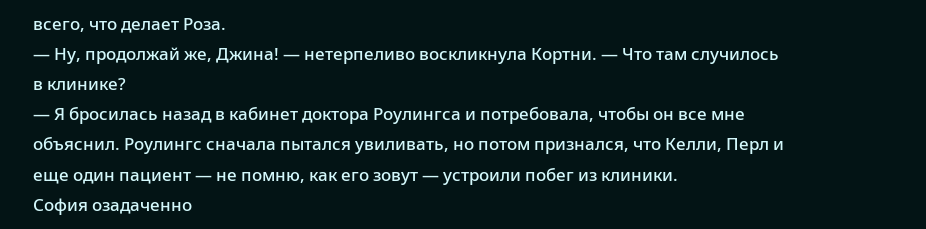всего, что делает Роза.
— Ну, продолжай же, Джина! — нетерпеливо воскликнула Кортни. — Что там случилось в клинике?
— Я бросилась назад в кабинет доктора Роулингса и потребовала, чтобы он все мне объяснил. Роулингс сначала пытался увиливать, но потом признался, что Келли, Перл и еще один пациент — не помню, как его зовут — устроили побег из клиники.
София озадаченно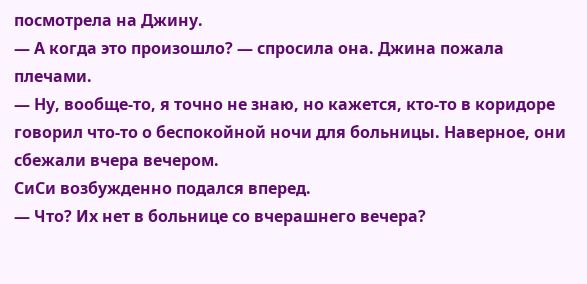посмотрела на Джину.
— А когда это произошло? — спросила она. Джина пожала плечами.
— Ну, вообще‑то, я точно не знаю, но кажется, кто‑то в коридоре говорил что‑то о беспокойной ночи для больницы. Наверное, они сбежали вчера вечером.
СиСи возбужденно подался вперед.
— Что? Их нет в больнице со вчерашнего вечера?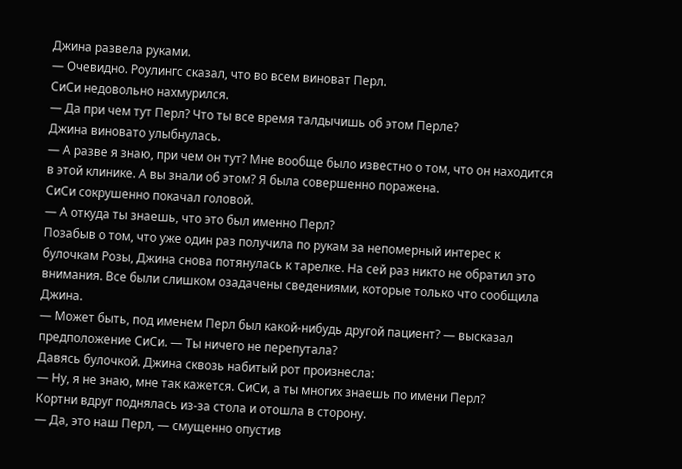Джина развела руками.
— Очевидно. Роулингс сказал, что во всем виноват Перл.
СиСи недовольно нахмурился.
— Да при чем тут Перл? Что ты все время талдычишь об этом Перле?
Джина виновато улыбнулась.
— А разве я знаю, при чем он тут? Мне вообще было известно о том, что он находится в этой клинике. А вы знали об этом? Я была совершенно поражена.
СиСи сокрушенно покачал головой.
— А откуда ты знаешь, что это был именно Перл?
Позабыв о том, что уже один раз получила по рукам за непомерный интерес к булочкам Розы, Джина снова потянулась к тарелке. На сей раз никто не обратил это внимания. Все были слишком озадачены сведениями, которые только что сообщила Джина.
— Может быть, под именем Перл был какой‑нибудь другой пациент? — высказал предположение СиСи. — Ты ничего не перепутала?
Давясь булочкой. Джина сквозь набитый рот произнесла:
— Ну, я не знаю, мне так кажется. СиСи, а ты многих знаешь по имени Перл?
Кортни вдруг поднялась из‑за стола и отошла в сторону.
— Да, это наш Перл, — смущенно опустив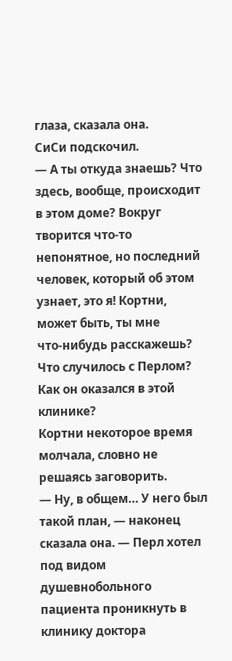глаза, сказала она.
СиСи подскочил.
— А ты откуда знаешь? Что здесь, вообще, происходит в этом доме? Вокруг творится что‑то непонятное, но последний человек, который об этом узнает, это я! Кортни, может быть, ты мне что‑нибудь расскажешь? Что случилось с Перлом? Как он оказался в этой клинике?
Кортни некоторое время молчала, словно не решаясь заговорить.
— Ну, в общем… У него был такой план, — наконец сказала она. — Перл хотел под видом душевнобольного пациента проникнуть в клинику доктора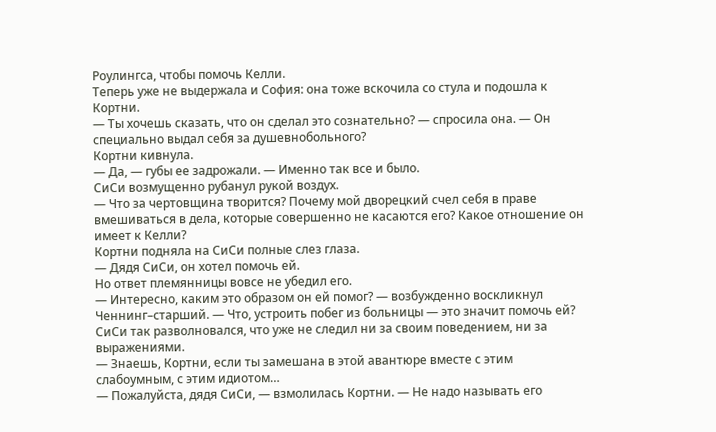Роулингса, чтобы помочь Келли.
Теперь уже не выдержала и София: она тоже вскочила со стула и подошла к Кортни.
— Ты хочешь сказать, что он сделал это сознательно? — спросила она. — Он специально выдал себя за душевнобольного?
Кортни кивнула.
— Да, — губы ее задрожали. — Именно так все и было.
СиСи возмущенно рубанул рукой воздух.
— Что за чертовщина творится? Почему мой дворецкий счел себя в праве вмешиваться в дела, которые совершенно не касаются его? Какое отношение он имеет к Келли?
Кортни подняла на СиСи полные слез глаза.
— Дядя СиСи, он хотел помочь ей.
Но ответ племянницы вовсе не убедил его.
— Интересно, каким это образом он ей помог? — возбужденно воскликнул Ченнинг–старший. — Что, устроить побег из больницы — это значит помочь ей?
СиСи так разволновался, что уже не следил ни за своим поведением, ни за выражениями.
— Знаешь, Кортни, если ты замешана в этой авантюре вместе с этим слабоумным, с этим идиотом…
— Пожалуйста, дядя СиСи, — взмолилась Кортни. — Не надо называть его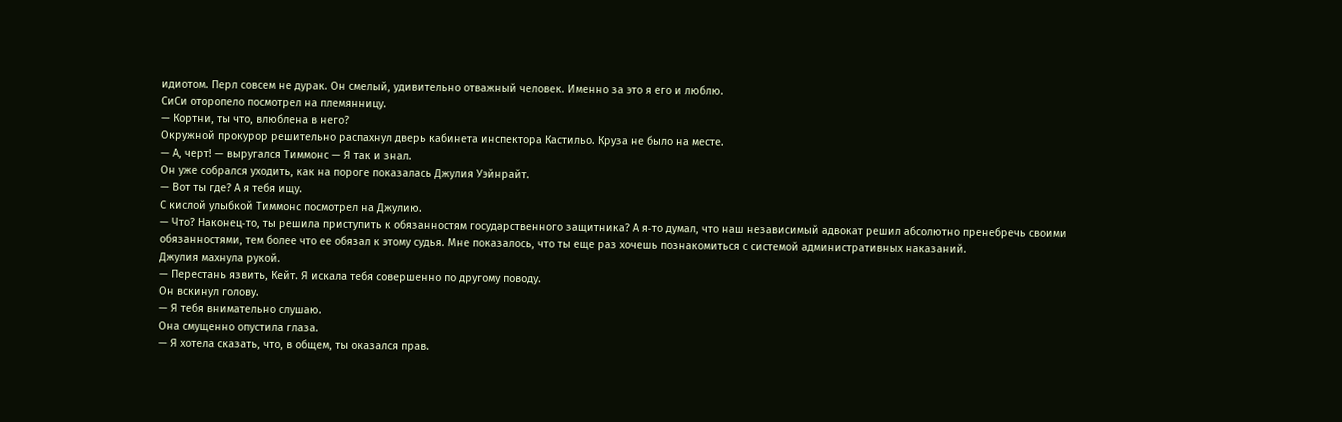идиотом. Перл совсем не дурак. Он смелый, удивительно отважный человек. Именно за это я его и люблю.
СиСи оторопело посмотрел на племянницу.
— Кортни, ты что, влюблена в него?
Окружной прокурор решительно распахнул дверь кабинета инспектора Кастильо. Круза не было на месте.
— А, черт! — выругался Тиммонс — Я так и знал.
Он уже собрался уходить, как на пороге показалась Джулия Уэйнрайт.
— Вот ты где? А я тебя ищу.
С кислой улыбкой Тиммонс посмотрел на Джулию.
— Что? Наконец‑то, ты решила приступить к обязанностям государственного защитника? А я‑то думал, что наш независимый адвокат решил абсолютно пренебречь своими обязанностями, тем более что ее обязал к этому судья. Мне показалось, что ты еще раз хочешь познакомиться с системой административных наказаний.
Джулия махнула рукой.
— Перестань язвить, Кейт. Я искала тебя совершенно по другому поводу.
Он вскинул голову.
— Я тебя внимательно слушаю.
Она смущенно опустила глаза.
— Я хотела сказать, что, в общем, ты оказался прав.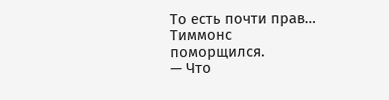То есть почти прав…
Тиммонс поморщился.
— Что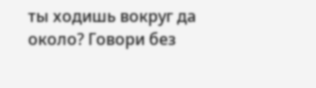ты ходишь вокруг да около? Говори без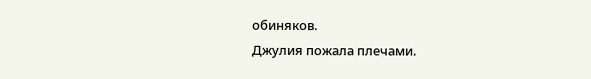обиняков.
Джулия пожала плечами.